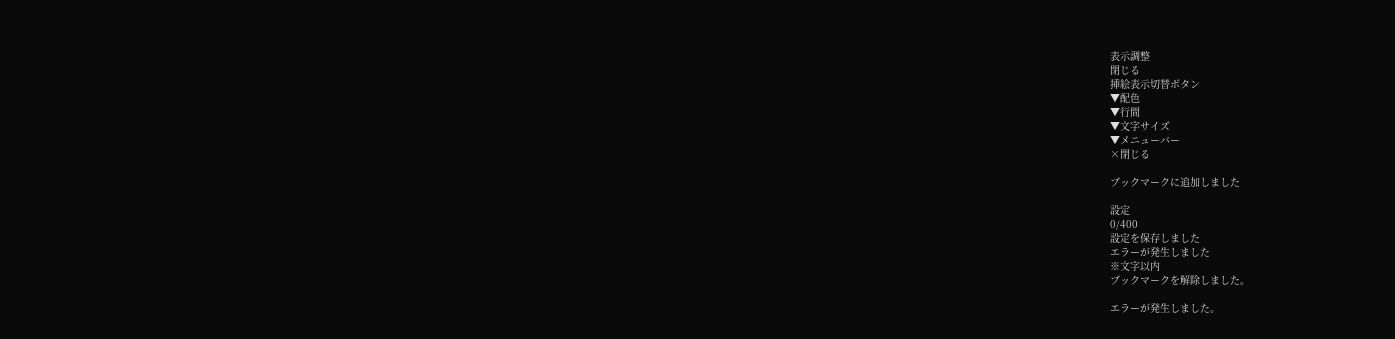表示調整
閉じる
挿絵表示切替ボタン
▼配色
▼行間
▼文字サイズ
▼メニューバー
×閉じる

ブックマークに追加しました

設定
0/400
設定を保存しました
エラーが発生しました
※文字以内
ブックマークを解除しました。

エラーが発生しました。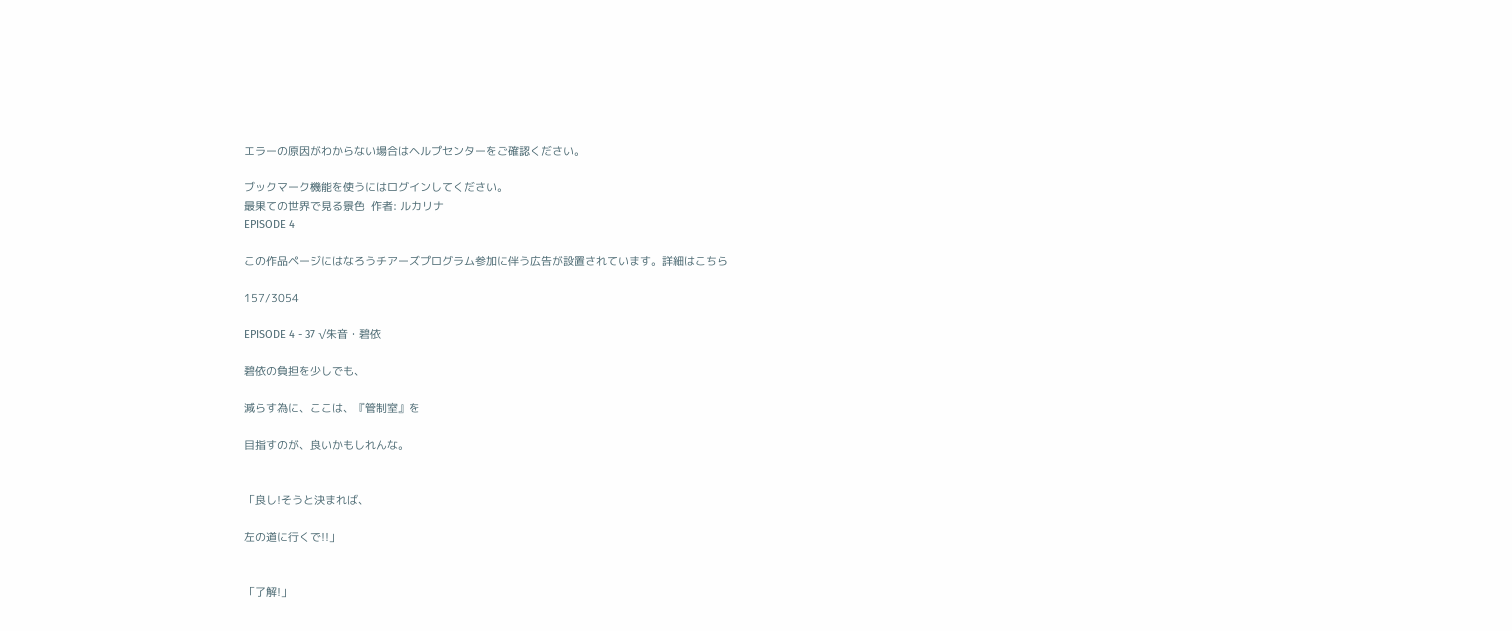エラーの原因がわからない場合はヘルプセンターをご確認ください。

ブックマーク機能を使うにはログインしてください。
最果ての世界で見る景色  作者: ルカリナ
EPISODE 4

この作品ページにはなろうチアーズプログラム参加に伴う広告が設置されています。詳細はこちら

157/3054

EPISODE 4 - 37 √朱音・碧依

碧依の負担を少しでも、

減らす為に、ここは、『管制室』を

目指すのが、良いかもしれんな。


「良し!そうと決まれば、

左の道に行くで!!」


「了解!」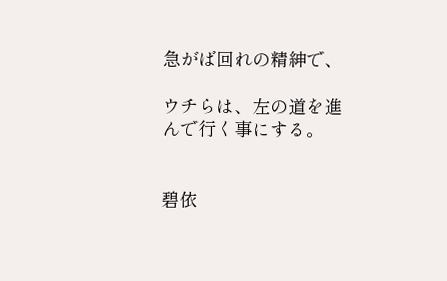急がば回れの精紳で、

ウチらは、左の道を進んで行く事にする。


碧依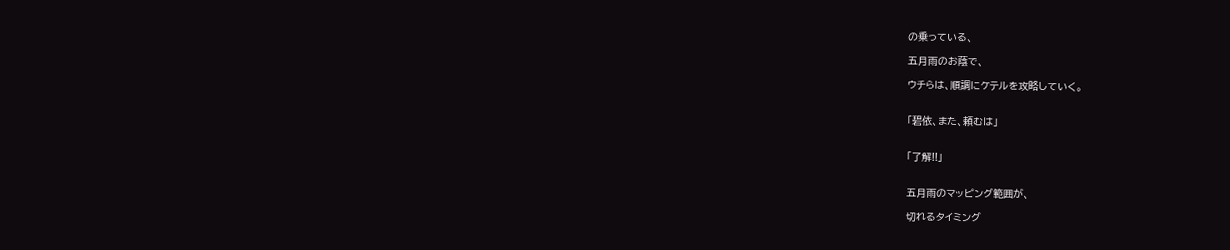の乗っている、

五月雨のお蔭で、

ウチらは、順調にケテルを攻略していく。


「碧依、また、頼むは」


「了解!!」


五月雨のマッピング範囲が、

切れるタイミング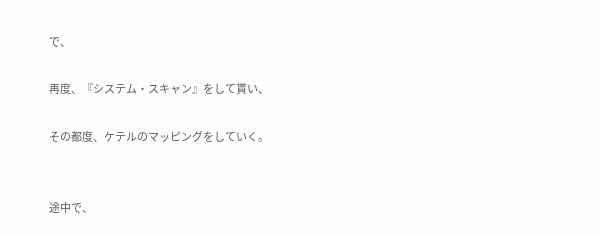で、

再度、『システム・スキャン』をして貰い、

その都度、ケテルのマッピングをしていく。


途中で、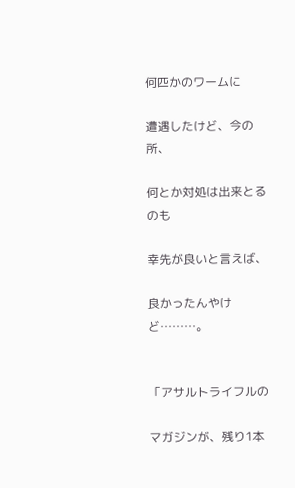何匹かのワームに

遭遇したけど、今の所、

何とか対処は出来とるのも

幸先が良いと言えば、

良かったんやけど………。


「アサルトライフルの

マガジンが、残り1本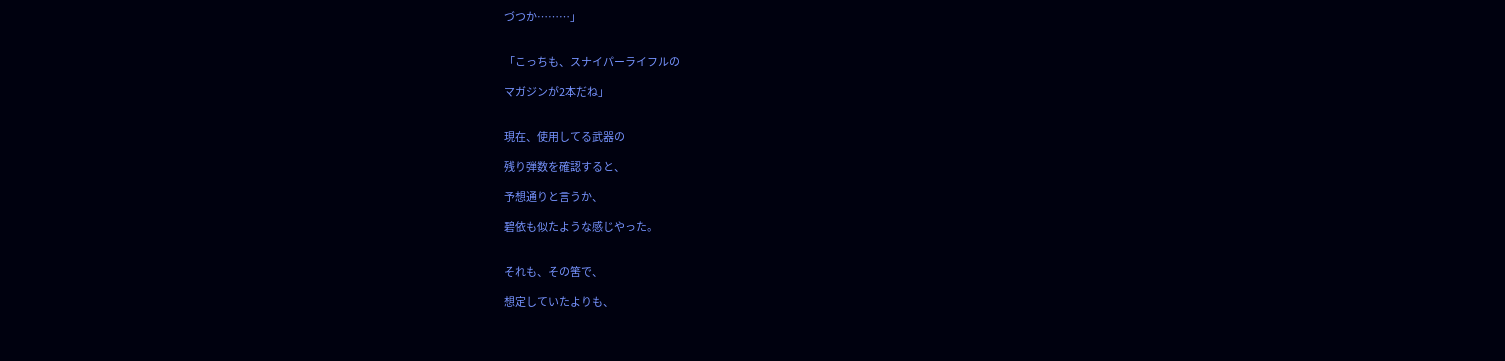づつか………」


「こっちも、スナイパーライフルの

マガジンが2本だね」


現在、使用してる武器の

残り弾数を確認すると、

予想通りと言うか、

碧依も似たような感じやった。


それも、その筈で、

想定していたよりも、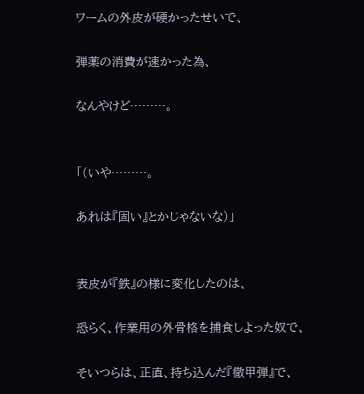ワームの外皮が硬かったせいで、

弾薬の消費が速かった為、

なんやけど………。


「(いや………。

あれは『固い』とかじゃないな)」


表皮が『鉄』の様に変化したのは、

恐らく、作業用の外骨格を捕食しよった奴で、

そいつらは、正直、持ち込んだ『徹甲弾』で、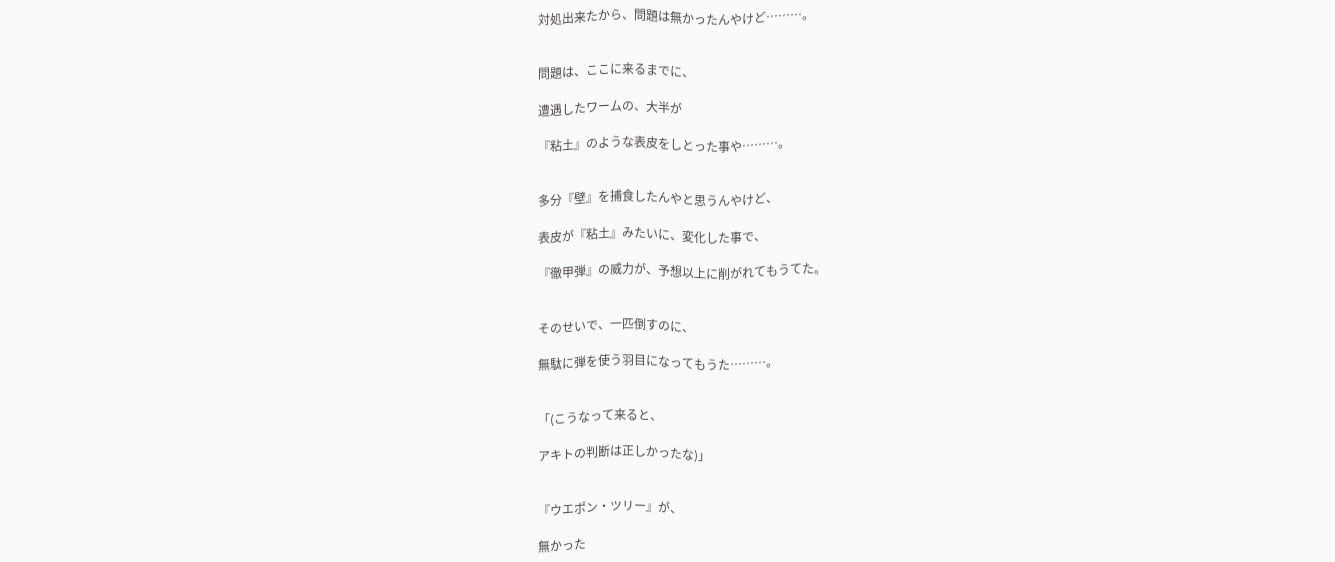対処出来たから、問題は無かったんやけど………。


問題は、ここに来るまでに、

遭遇したワームの、大半が

『粘土』のような表皮をしとった事や………。


多分『壁』を捕食したんやと思うんやけど、

表皮が『粘土』みたいに、変化した事で、

『徹甲弾』の威力が、予想以上に削がれてもうてた。


そのせいで、一匹倒すのに、

無駄に弾を使う羽目になってもうた………。


「(こうなって来ると、

アキトの判断は正しかったな)」


『ウエポン・ツリー』が、

無かった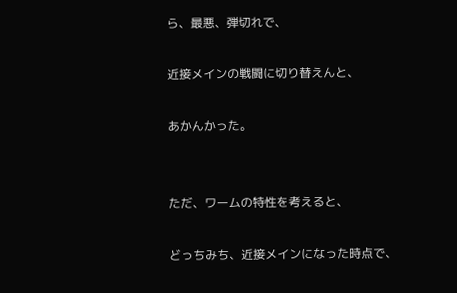ら、最悪、弾切れで、

近接メインの戦闘に切り替えんと、

あかんかった。


ただ、ワームの特性を考えると、

どっちみち、近接メインになった時点で、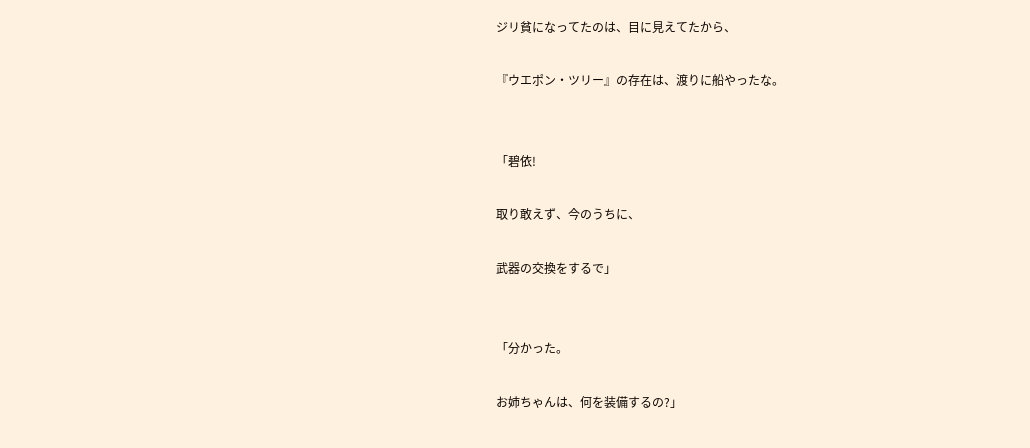ジリ貧になってたのは、目に見えてたから、

『ウエポン・ツリー』の存在は、渡りに船やったな。


「碧依!

取り敢えず、今のうちに、

武器の交換をするで」


「分かった。

お姉ちゃんは、何を装備するの?」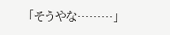「そうやな………」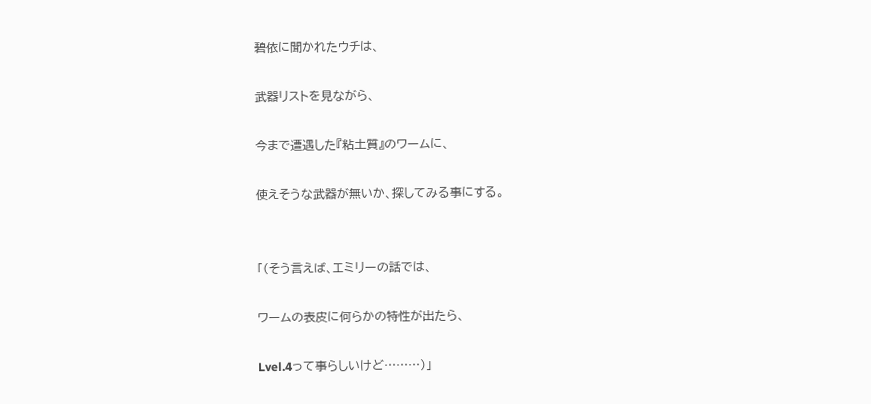碧依に聞かれたウチは、

武器リストを見ながら、

今まで遭遇した『粘土質』のワームに、

使えそうな武器が無いか、探してみる事にする。


「(そう言えば、エミリーの話では、

ワームの表皮に何らかの特性が出たら、

Lvel.4って事らしいけど………)」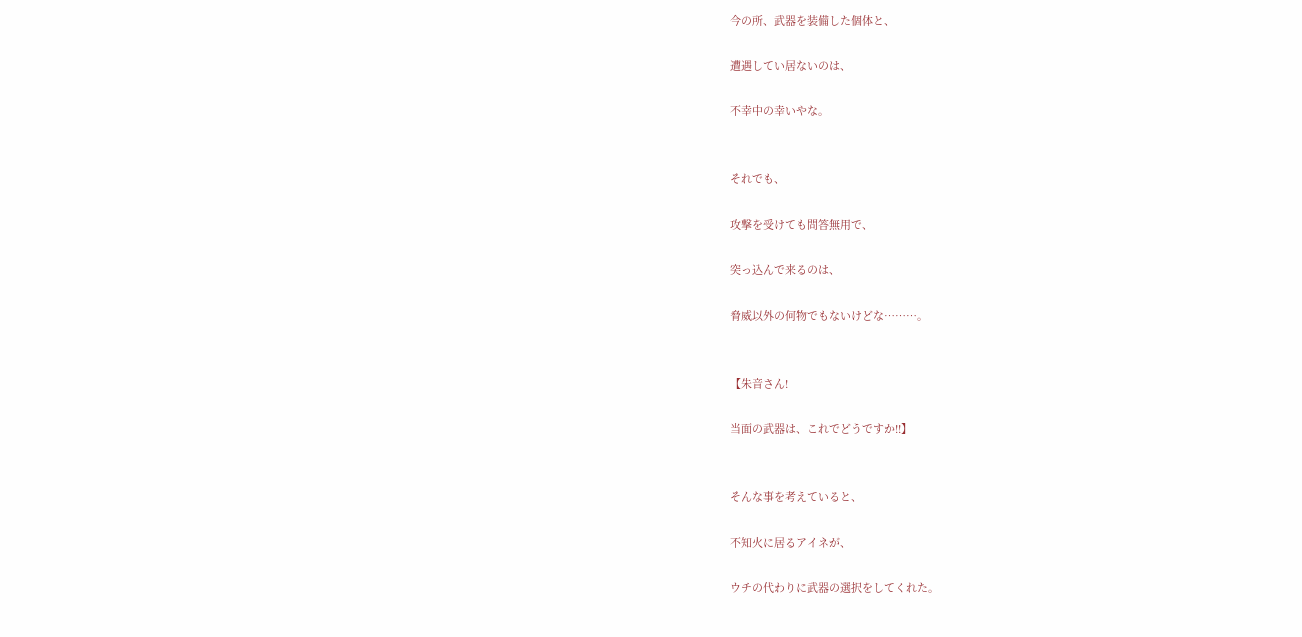今の所、武器を装備した個体と、

遭遇してい居ないのは、

不幸中の幸いやな。


それでも、

攻撃を受けても問答無用で、

突っ込んで来るのは、

脅威以外の何物でもないけどな………。


【朱音さん!

当面の武器は、これでどうですか!!】


そんな事を考えていると、

不知火に居るアイネが、

ウチの代わりに武器の選択をしてくれた。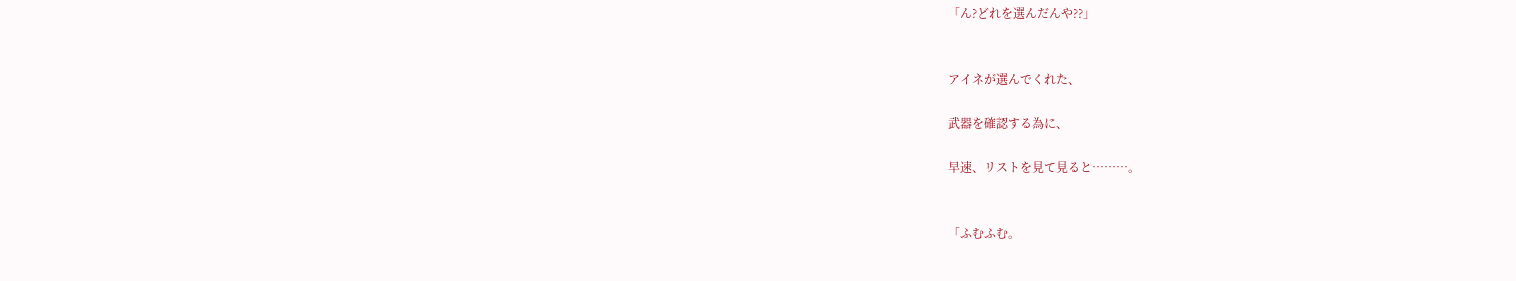「ん?どれを選んだんや??」


アイネが選んでくれた、

武器を確認する為に、

早速、リストを見て見ると………。


「ふむふむ。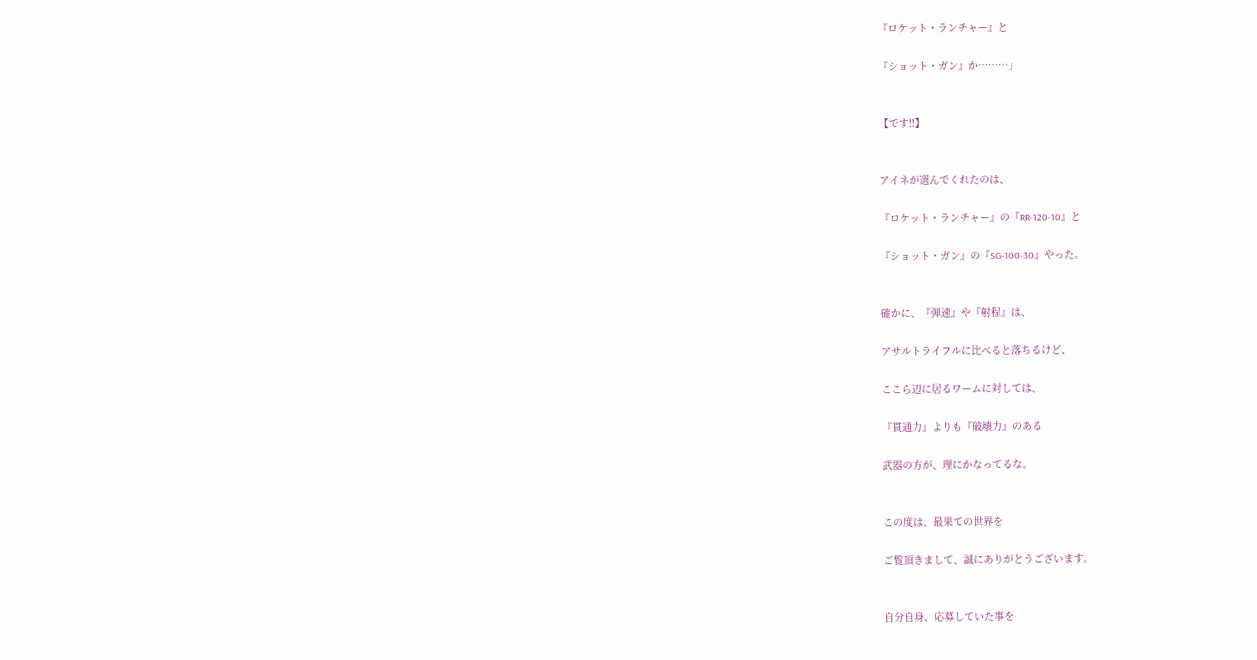『ロケット・ランチャー』と

『ショット・ガン』か………」


【です!!】


アイネが選んでくれたのは、

『ロケット・ランチャー』の『RR-120-10』と

『ショット・ガン』の『SG-100-30』やった。


確かに、『弾速』や『射程』は、

アサルトライフルに比べると落ちるけど、

ここら辺に居るワームに対しては、

『貫通力』よりも『破壊力』のある

武器の方が、理にかなってるな。


この度は、最果ての世界を

ご覧頂きまして、誠にありがとうございます。


自分自身、応募していた事を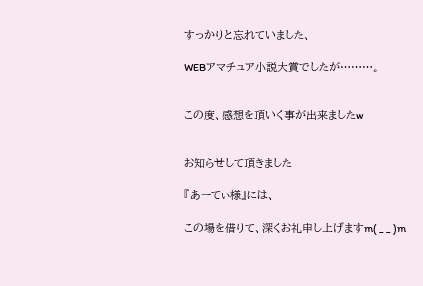すっかりと忘れていました、

WEBアマチュア小説大賞でしたが………。


この度、感想を頂いく事が出来ましたw


お知らせして頂きました

『あーてぃ様』には、

この場を借りて、深くお礼申し上げますm( _ _ )m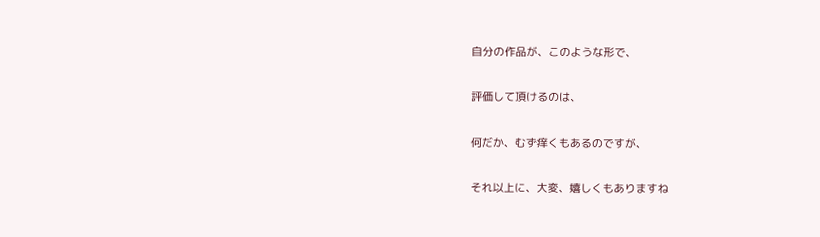自分の作品が、このような形で、

評価して頂けるのは、

何だか、むず痒くもあるのですが、

それ以上に、大変、嬉しくもありますね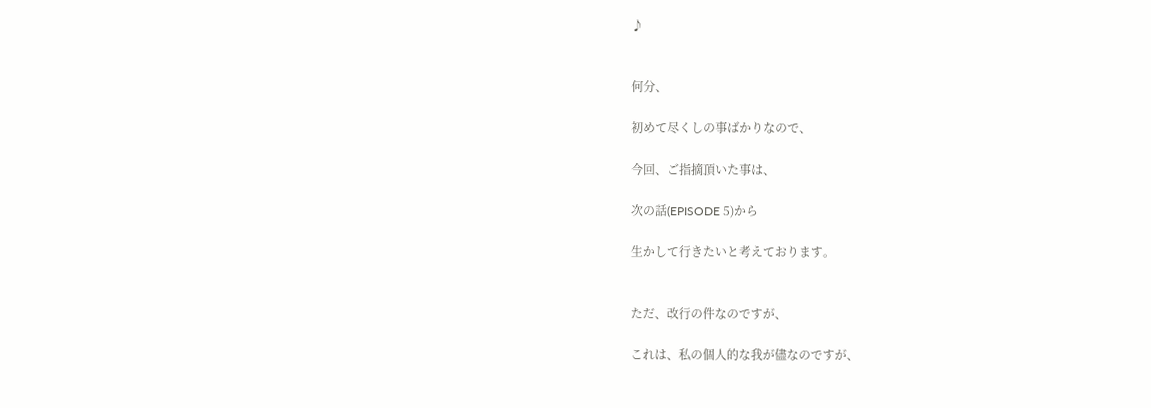♪


何分、

初めて尽くしの事ばかりなので、

今回、ご指摘頂いた事は、

次の話(EPISODE 5)から

生かして行きたいと考えております。


ただ、改行の件なのですが、

これは、私の個人的な我が儘なのですが、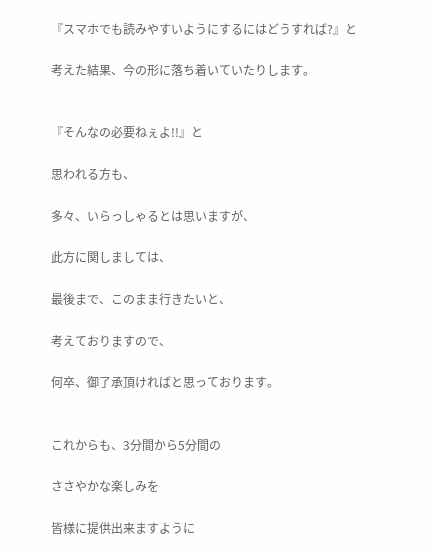『スマホでも読みやすいようにするにはどうすれば?』と

考えた結果、今の形に落ち着いていたりします。


『そんなの必要ねぇよ!!』と

思われる方も、

多々、いらっしゃるとは思いますが、

此方に関しましては、

最後まで、このまま行きたいと、

考えておりますので、

何卒、御了承頂ければと思っております。


これからも、3分間から5分間の

ささやかな楽しみを

皆様に提供出来ますように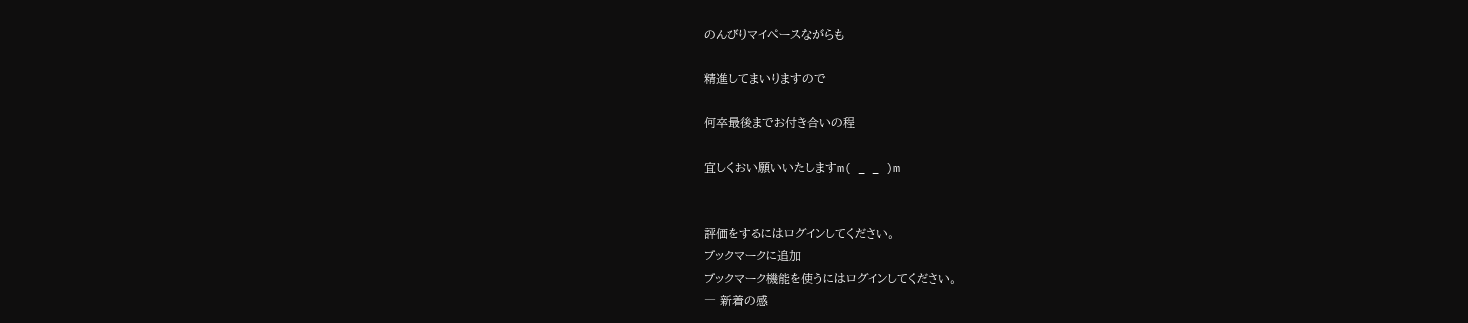のんびりマイぺースながらも

精進してまいりますので

何卒最後までお付き合いの程

宜しくおい願いいたしますm( _ _ )m


評価をするにはログインしてください。
ブックマークに追加
ブックマーク機能を使うにはログインしてください。
― 新着の感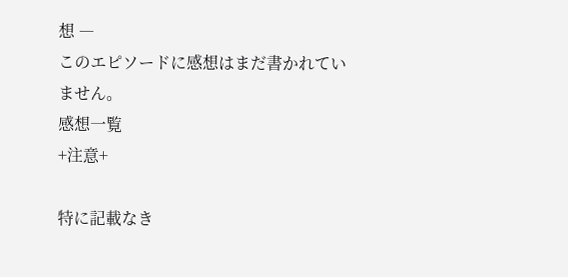想 ―
このエピソードに感想はまだ書かれていません。
感想一覧
+注意+

特に記載なき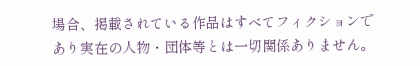場合、掲載されている作品はすべてフィクションであり実在の人物・団体等とは一切関係ありません。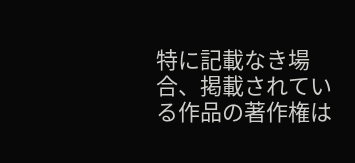特に記載なき場合、掲載されている作品の著作権は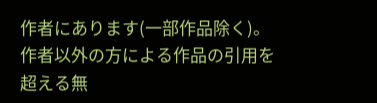作者にあります(一部作品除く)。
作者以外の方による作品の引用を超える無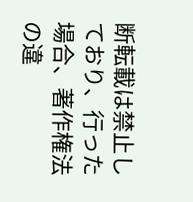断転載は禁止しており、行った場合、著作権法の違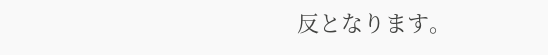反となります。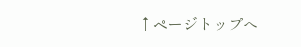↑ページトップへ